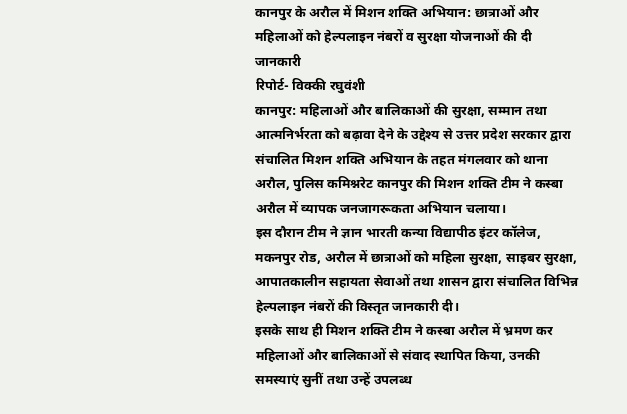कानपुर के अरौल में मिशन शक्ति अभियान: छात्राओं और महिलाओं को हेल्पलाइन नंबरों व सुरक्षा योजनाओं की दी जानकारी
रिपोर्ट- विक्की रघुवंशी
कानपुर: महिलाओं और बालिकाओं की सुरक्षा, सम्मान तथा आत्मनिर्भरता को बढ़ावा देने के उद्देश्य से उत्तर प्रदेश सरकार द्वारा संचालित मिशन शक्ति अभियान के तहत मंगलवार को थाना अरौल, पुलिस कमिश्नरेट कानपुर की मिशन शक्ति टीम ने कस्बा अरौल में व्यापक जनजागरूकता अभियान चलाया।
इस दौरान टीम ने ज्ञान भारती कन्या विद्यापीठ इंटर कॉलेज, मकनपुर रोड, अरौल में छात्राओं को महिला सुरक्षा, साइबर सुरक्षा, आपातकालीन सहायता सेवाओं तथा शासन द्वारा संचालित विभिन्न हेल्पलाइन नंबरों की विस्तृत जानकारी दी।
इसके साथ ही मिशन शक्ति टीम ने कस्बा अरौल में भ्रमण कर महिलाओं और बालिकाओं से संवाद स्थापित किया, उनकी समस्याएं सुनीं तथा उन्हें उपलब्ध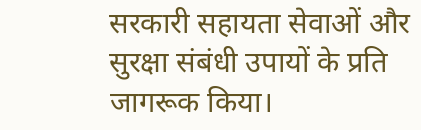सरकारी सहायता सेवाओं और सुरक्षा संबंधी उपायों के प्रति जागरूक किया।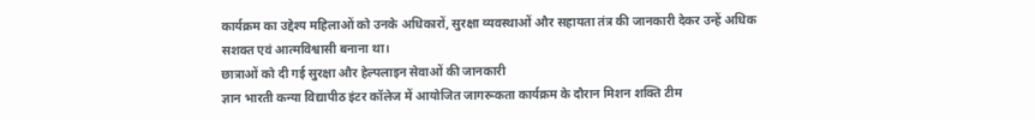कार्यक्रम का उद्देश्य महिलाओं को उनके अधिकारों, सुरक्षा व्यवस्थाओं और सहायता तंत्र की जानकारी देकर उन्हें अधिक सशक्त एवं आत्मविश्वासी बनाना था।
छात्राओं को दी गई सुरक्षा और हेल्पलाइन सेवाओं की जानकारी
ज्ञान भारती कन्या विद्यापीठ इंटर कॉलेज में आयोजित जागरूकता कार्यक्रम के दौरान मिशन शक्ति टीम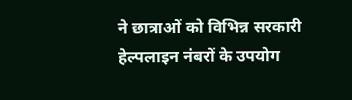ने छात्राओं को विभिन्न सरकारी हेल्पलाइन नंबरों के उपयोग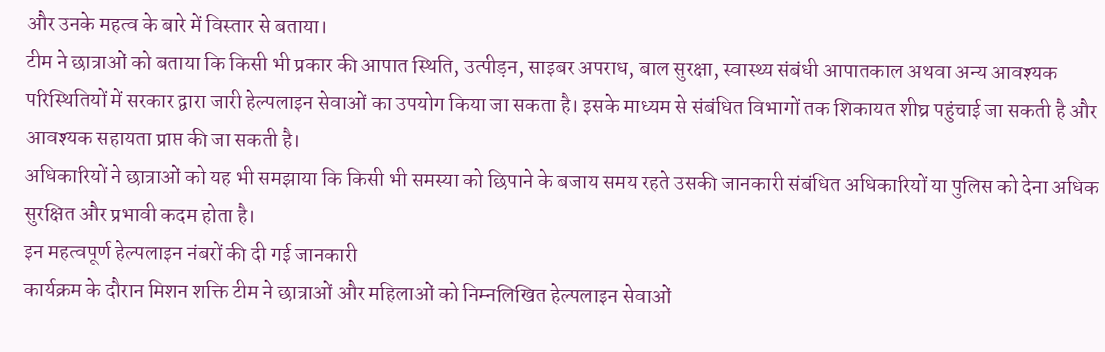और उनके महत्व के बारे में विस्तार से बताया।
टीम ने छात्राओं को बताया कि किसी भी प्रकार की आपात स्थिति, उत्पीड़न, साइबर अपराध, बाल सुरक्षा, स्वास्थ्य संबंधी आपातकाल अथवा अन्य आवश्यक परिस्थितियों में सरकार द्वारा जारी हेल्पलाइन सेवाओं का उपयोग किया जा सकता है। इसके माध्यम से संबंधित विभागों तक शिकायत शीघ्र पहुंचाई जा सकती है और आवश्यक सहायता प्राप्त की जा सकती है।
अधिकारियों ने छात्राओं को यह भी समझाया कि किसी भी समस्या को छिपाने के बजाय समय रहते उसकी जानकारी संबंधित अधिकारियों या पुलिस को देना अधिक सुरक्षित और प्रभावी कदम होता है।
इन महत्वपूर्ण हेल्पलाइन नंबरों की दी गई जानकारी
कार्यक्रम के दौरान मिशन शक्ति टीम ने छात्राओं और महिलाओं को निम्नलिखित हेल्पलाइन सेवाओं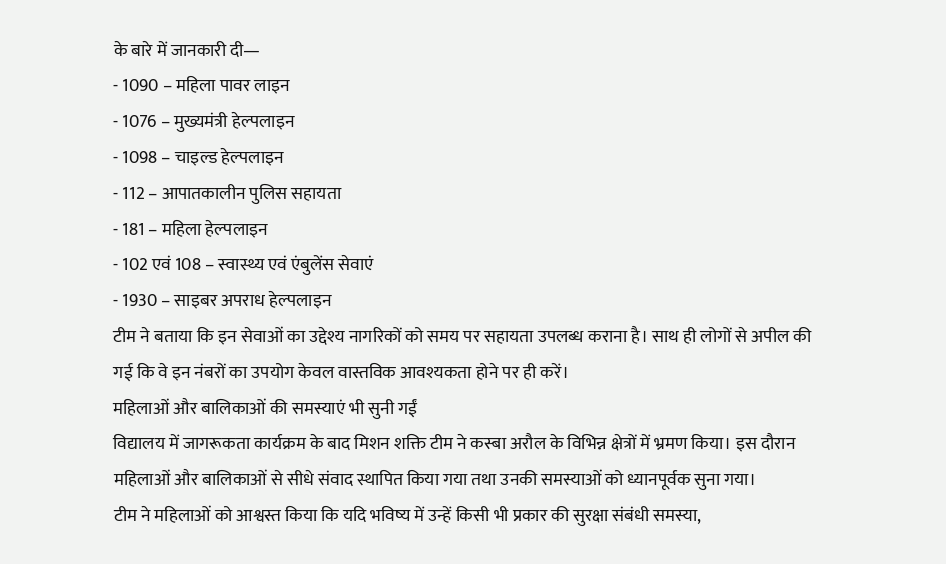के बारे में जानकारी दी—
- 1090 – महिला पावर लाइन
- 1076 – मुख्यमंत्री हेल्पलाइन
- 1098 – चाइल्ड हेल्पलाइन
- 112 – आपातकालीन पुलिस सहायता
- 181 – महिला हेल्पलाइन
- 102 एवं 108 – स्वास्थ्य एवं एंबुलेंस सेवाएं
- 1930 – साइबर अपराध हेल्पलाइन
टीम ने बताया कि इन सेवाओं का उद्देश्य नागरिकों को समय पर सहायता उपलब्ध कराना है। साथ ही लोगों से अपील की गई कि वे इन नंबरों का उपयोग केवल वास्तविक आवश्यकता होने पर ही करें।
महिलाओं और बालिकाओं की समस्याएं भी सुनी गईं
विद्यालय में जागरूकता कार्यक्रम के बाद मिशन शक्ति टीम ने कस्बा अरौल के विभिन्न क्षेत्रों में भ्रमण किया। इस दौरान महिलाओं और बालिकाओं से सीधे संवाद स्थापित किया गया तथा उनकी समस्याओं को ध्यानपूर्वक सुना गया।
टीम ने महिलाओं को आश्वस्त किया कि यदि भविष्य में उन्हें किसी भी प्रकार की सुरक्षा संबंधी समस्या,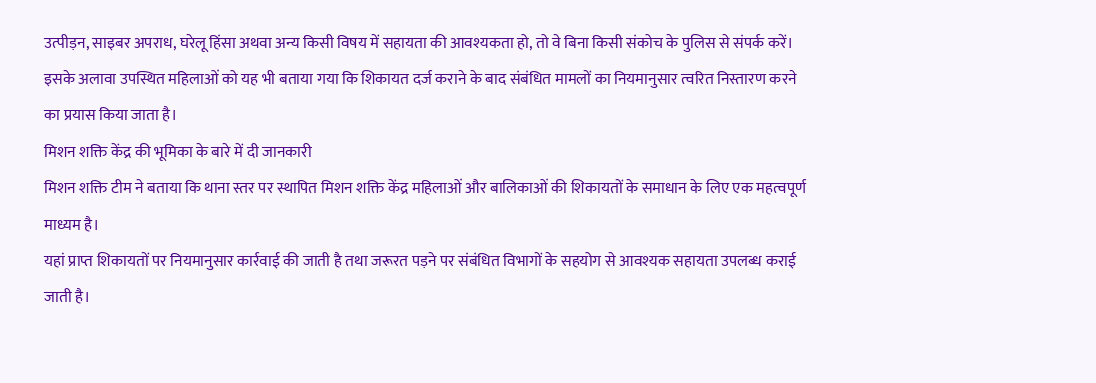उत्पीड़न, साइबर अपराध, घरेलू हिंसा अथवा अन्य किसी विषय में सहायता की आवश्यकता हो, तो वे बिना किसी संकोच के पुलिस से संपर्क करें।
इसके अलावा उपस्थित महिलाओं को यह भी बताया गया कि शिकायत दर्ज कराने के बाद संबंधित मामलों का नियमानुसार त्वरित निस्तारण करने का प्रयास किया जाता है।
मिशन शक्ति केंद्र की भूमिका के बारे में दी जानकारी
मिशन शक्ति टीम ने बताया कि थाना स्तर पर स्थापित मिशन शक्ति केंद्र महिलाओं और बालिकाओं की शिकायतों के समाधान के लिए एक महत्वपूर्ण माध्यम है।
यहां प्राप्त शिकायतों पर नियमानुसार कार्रवाई की जाती है तथा जरूरत पड़ने पर संबंधित विभागों के सहयोग से आवश्यक सहायता उपलब्ध कराई जाती है।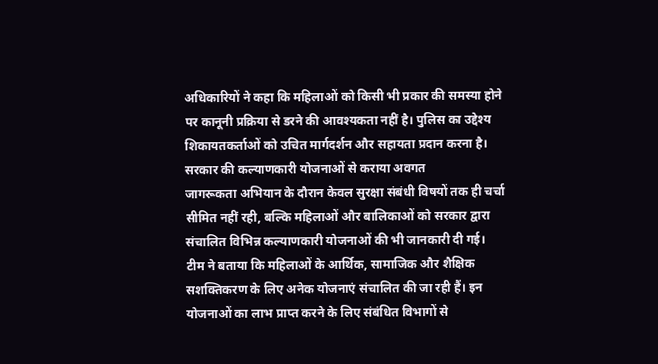अधिकारियों ने कहा कि महिलाओं को किसी भी प्रकार की समस्या होने पर कानूनी प्रक्रिया से डरने की आवश्यकता नहीं है। पुलिस का उद्देश्य शिकायतकर्ताओं को उचित मार्गदर्शन और सहायता प्रदान करना है।
सरकार की कल्याणकारी योजनाओं से कराया अवगत
जागरूकता अभियान के दौरान केवल सुरक्षा संबंधी विषयों तक ही चर्चा सीमित नहीं रही, बल्कि महिलाओं और बालिकाओं को सरकार द्वारा संचालित विभिन्न कल्याणकारी योजनाओं की भी जानकारी दी गई।
टीम ने बताया कि महिलाओं के आर्थिक, सामाजिक और शैक्षिक सशक्तिकरण के लिए अनेक योजनाएं संचालित की जा रही हैं। इन योजनाओं का लाभ प्राप्त करने के लिए संबंधित विभागों से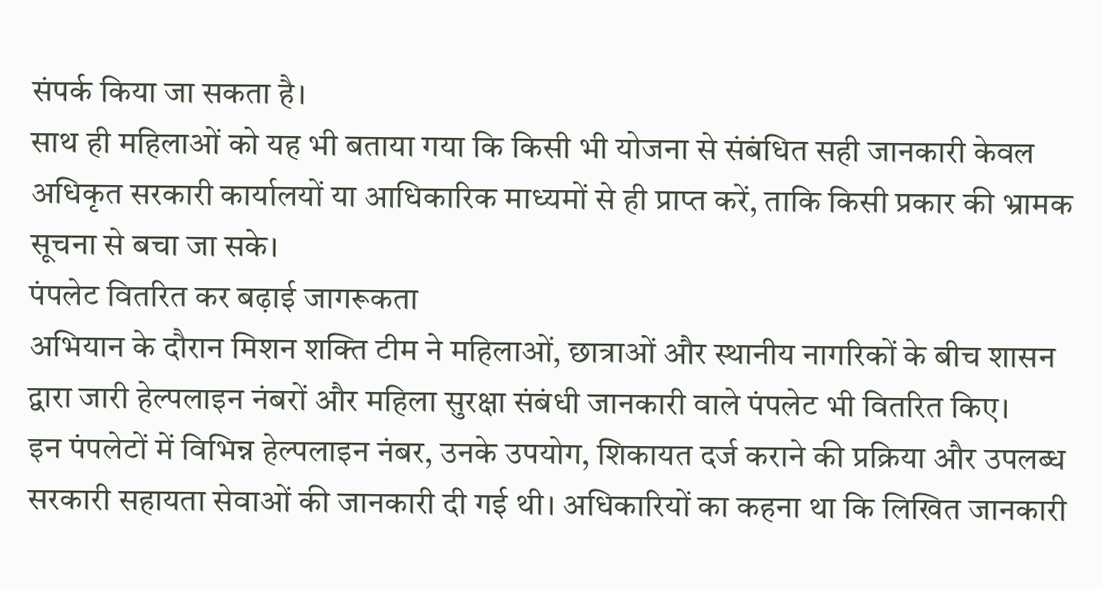संपर्क किया जा सकता है।
साथ ही महिलाओं को यह भी बताया गया कि किसी भी योजना से संबंधित सही जानकारी केवल अधिकृत सरकारी कार्यालयों या आधिकारिक माध्यमों से ही प्राप्त करें, ताकि किसी प्रकार की भ्रामक सूचना से बचा जा सके।
पंपलेट वितरित कर बढ़ाई जागरूकता
अभियान के दौरान मिशन शक्ति टीम ने महिलाओं, छात्राओं और स्थानीय नागरिकों के बीच शासन द्वारा जारी हेल्पलाइन नंबरों और महिला सुरक्षा संबंधी जानकारी वाले पंपलेट भी वितरित किए।
इन पंपलेटों में विभिन्न हेल्पलाइन नंबर, उनके उपयोग, शिकायत दर्ज कराने की प्रक्रिया और उपलब्ध सरकारी सहायता सेवाओं की जानकारी दी गई थी। अधिकारियों का कहना था कि लिखित जानकारी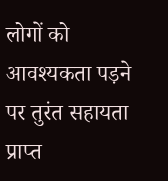लोगों को आवश्यकता पड़ने पर तुरंत सहायता प्राप्त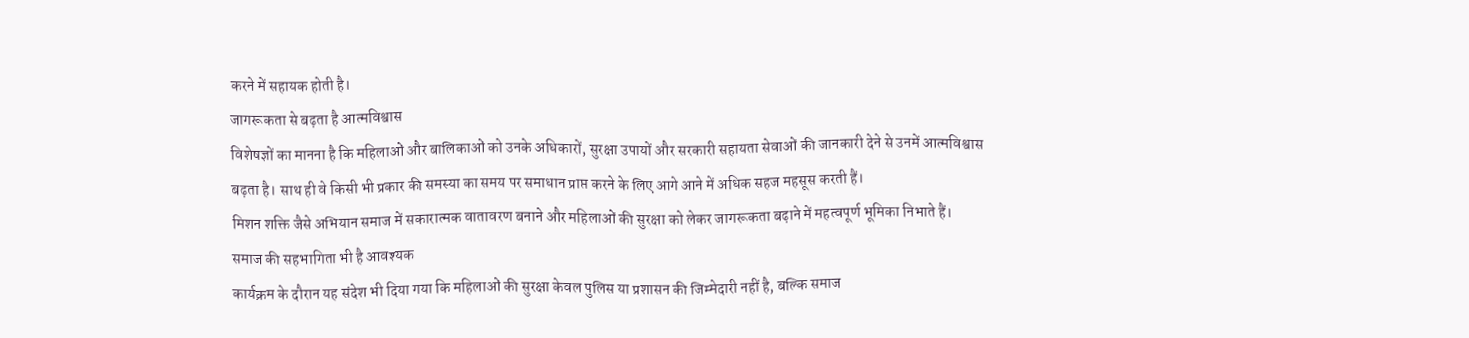करने में सहायक होती है।
जागरूकता से बढ़ता है आत्मविश्वास
विशेषज्ञों का मानना है कि महिलाओं और बालिकाओं को उनके अधिकारों, सुरक्षा उपायों और सरकारी सहायता सेवाओं की जानकारी देने से उनमें आत्मविश्वास बढ़ता है। साथ ही वे किसी भी प्रकार की समस्या का समय पर समाधान प्राप्त करने के लिए आगे आने में अधिक सहज महसूस करती हैं।
मिशन शक्ति जैसे अभियान समाज में सकारात्मक वातावरण बनाने और महिलाओं की सुरक्षा को लेकर जागरूकता बढ़ाने में महत्वपूर्ण भूमिका निभाते हैं।
समाज की सहभागिता भी है आवश्यक
कार्यक्रम के दौरान यह संदेश भी दिया गया कि महिलाओं की सुरक्षा केवल पुलिस या प्रशासन की जिम्मेदारी नहीं है, बल्कि समाज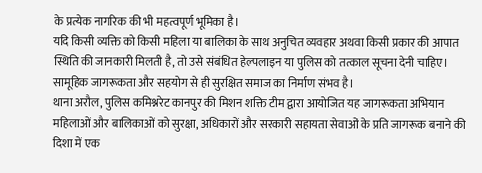के प्रत्येक नागरिक की भी महत्वपूर्ण भूमिका है।
यदि किसी व्यक्ति को किसी महिला या बालिका के साथ अनुचित व्यवहार अथवा किसी प्रकार की आपात स्थिति की जानकारी मिलती है, तो उसे संबंधित हेल्पलाइन या पुलिस को तत्काल सूचना देनी चाहिए। सामूहिक जागरूकता और सहयोग से ही सुरक्षित समाज का निर्माण संभव है।
थाना अरौल, पुलिस कमिश्नरेट कानपुर की मिशन शक्ति टीम द्वारा आयोजित यह जागरूकता अभियान महिलाओं और बालिकाओं को सुरक्षा, अधिकारों और सरकारी सहायता सेवाओं के प्रति जागरूक बनाने की दिशा में एक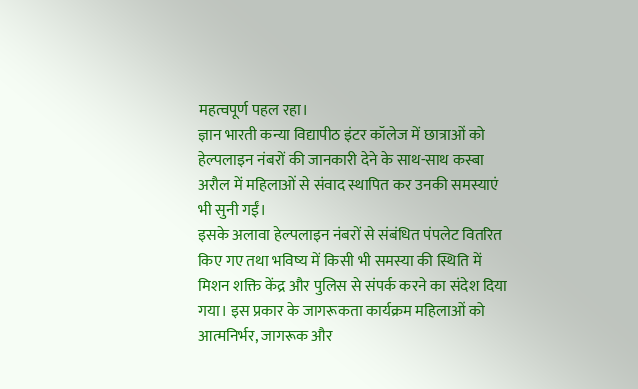महत्वपूर्ण पहल रहा।
ज्ञान भारती कन्या विद्यापीठ इंटर कॉलेज में छात्राओं को हेल्पलाइन नंबरों की जानकारी देने के साथ-साथ कस्बा अरौल में महिलाओं से संवाद स्थापित कर उनकी समस्याएं भी सुनी गईं।
इसके अलावा हेल्पलाइन नंबरों से संबंधित पंपलेट वितरित किए गए तथा भविष्य में किसी भी समस्या की स्थिति में मिशन शक्ति केंद्र और पुलिस से संपर्क करने का संदेश दिया गया। इस प्रकार के जागरूकता कार्यक्रम महिलाओं को आत्मनिर्भर, जागरूक और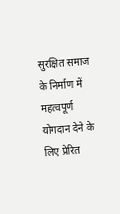सुरक्षित समाज के निर्माण में महत्वपूर्ण योगदान देने के लिए प्रेरित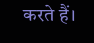करते हैं।